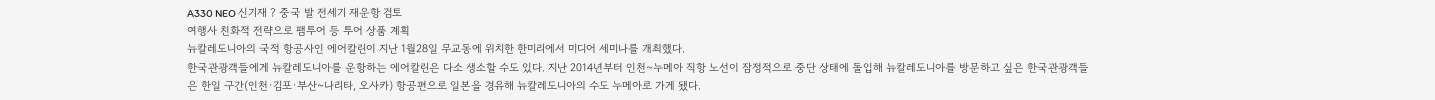A330 NEO 신기재 ? 중국 발 전세기 재운항 검토
여행사 친화적 전략으로 팸투어 등 투어 상품 계획
뉴칼레도니아의 국적 항공사인 에어칼린이 지난 1월28일 무교동에 위치한 한미리에서 미디어 세미나를 개최했다.
한국관광객들에게 뉴칼레도니아를 운항하는 에어칼린은 다소 생소할 수도 있다. 지난 2014년부터 인천~누메아 직항 노선이 잠정적으로 중단 상태에 돌입해 뉴칼레도니아를 방문하고 싶은 한국관광객들은 한일 구간(인천·김포·부산~나리타, 오사카) 항공편으로 일본을 경유해 뉴칼레도니아의 수도 누메아로 가게 됐다.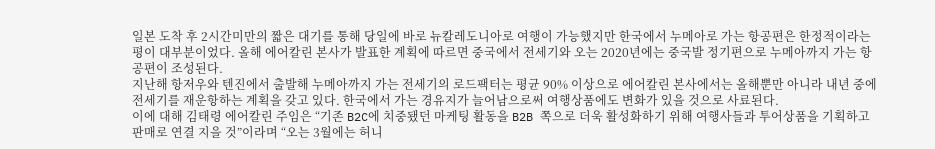일본 도착 후 2시간미만의 짧은 대기를 통해 당일에 바로 뉴칼레도니아로 여행이 가능했지만 한국에서 누메아로 가는 항공편은 한정적이라는 평이 대부분이었다. 올해 에어칼린 본사가 발표한 계획에 따르면 중국에서 전세기와 오는 2020년에는 중국발 정기편으로 누메아까지 가는 항공편이 조성된다.
지난해 항저우와 텐진에서 출발해 누메아까지 가는 전세기의 로드팩터는 평균 90% 이상으로 에어칼린 본사에서는 올해뿐만 아니라 내년 중에 전세기를 재운항하는 계획을 갖고 있다. 한국에서 가는 경유지가 늘어남으로써 여행상품에도 변화가 있을 것으로 사료된다.
이에 대해 김태령 에어칼린 주임은 “기존 B2C에 치중됐던 마케팅 활동을 B2B 쪽으로 더욱 활성화하기 위해 여행사들과 투어상품을 기획하고 판매로 연결 지을 것”이라며 “오는 3월에는 허니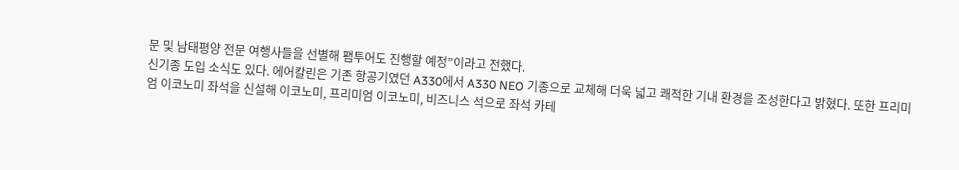문 및 남태평양 전문 여행사들을 선별해 팸투어도 진행할 예정”이라고 전했다.
신기종 도입 소식도 있다. 에어칼린은 기존 항공기였던 A330에서 A330 NEO 기종으로 교체해 더욱 넓고 쾌적한 기내 환경을 조성한다고 밝혔다. 또한 프리미엄 이코노미 좌석을 신설해 이코노미, 프리미엄 이코노미, 비즈니스 석으로 좌석 카테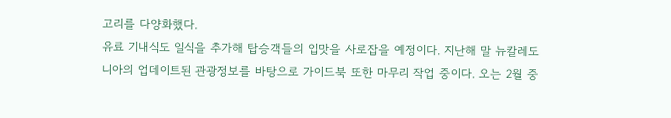고리를 다양화했다.
유료 기내식도 일식을 추가해 탑승객들의 입맛을 사로잡을 예정이다. 지난해 말 뉴칼레도니아의 업데이트된 관광정보를 바탕으로 가이드북 또한 마무리 작업 중이다. 오는 2월 중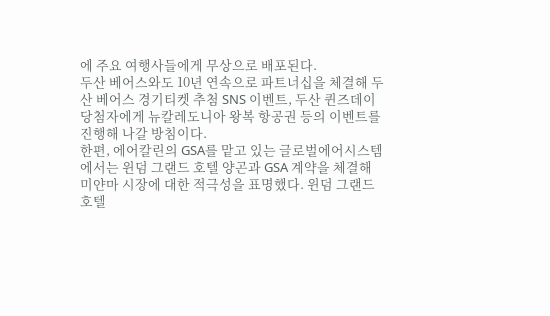에 주요 여행사들에게 무상으로 배포된다.
두산 베어스와도 10년 연속으로 파트너십을 체결해 두산 베어스 경기티켓 추첨 SNS 이벤트, 두산 퀸즈데이 당첨자에게 뉴칼레도니아 왕복 항공권 등의 이벤트를 진행해 나갈 방침이다.
한편, 에어칼린의 GSA를 맡고 있는 글로벌에어시스템에서는 윈덤 그랜드 호텔 양곤과 GSA 계약을 체결해 미얀마 시장에 대한 적극성을 표명했다. 윈덤 그랜드 호텔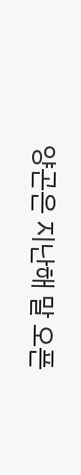양곤은 지난해 말 오픈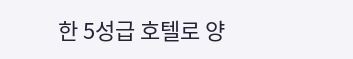한 5성급 호텔로 양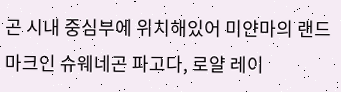곤 시내 중심부에 위치해있어 미얀마의 랜드마크인 슈웨네곤 파고다, 로얄 레이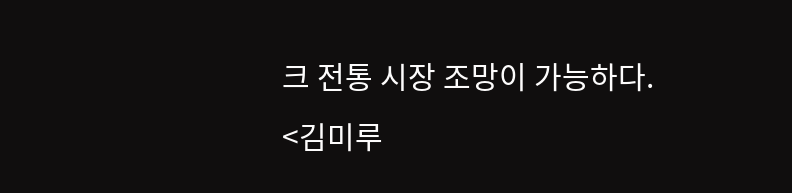크 전통 시장 조망이 가능하다.
<김미루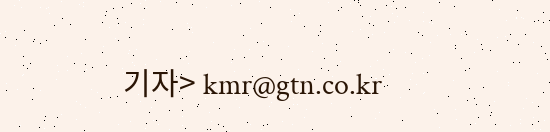기자> kmr@gtn.co.kr